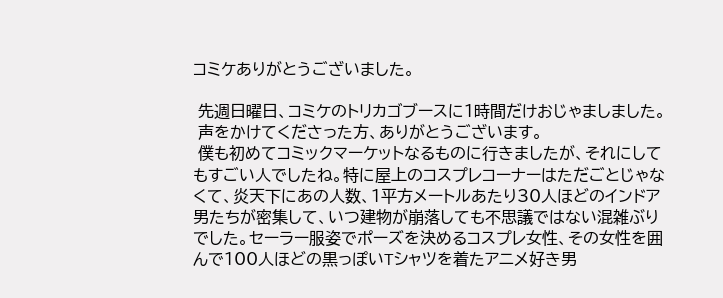コミケありがとうございました。

 先週日曜日、コミケのトリカゴブースに1時間だけおじゃましました。
 声をかけてくださった方、ありがとうございます。
 僕も初めてコミックマーケットなるものに行きましたが、それにしてもすごい人でしたね。特に屋上のコスプレコーナーはただごとじゃなくて、炎天下にあの人数、1平方メートルあたり30人ほどのインドア男たちが密集して、いつ建物が崩落しても不思議ではない混雑ぶりでした。セーラー服姿でポーズを決めるコスプレ女性、その女性を囲んで100人ほどの黒っぽいTシャツを着たアニメ好き男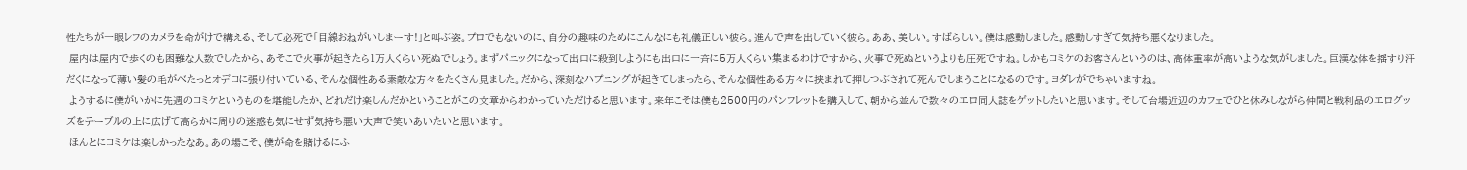性たちが一眼レフのカメラを命がけで構える、そして必死で「目線おねがいしまーす!」と叫ぶ姿。プロでもないのに、自分の趣味のためにこんなにも礼儀正しい彼ら。進んで声を出していく彼ら。ああ、美しい。すばらしい。僕は感動しました。感動しすぎて気持ち悪くなりました。
 屋内は屋内で歩くのも困難な人数でしたから、あそこで火事が起きたら1万人くらい死ぬでしょう。まずパニックになって出口に殺到しようにも出口に一斉に5万人くらい集まるわけですから、火事で死ぬというよりも圧死ですね。しかもコミケのお客さんというのは、高体重率が高いような気がしました。巨漢な体を揺すり汗だくになって薄い髪の毛がべたっとオデコに張り付いている、そんな個性ある素敵な方々をたくさん見ました。だから、深刻なハプニングが起きてしまったら、そんな個性ある方々に挟まれて押しつぶされて死んでしまうことになるのです。ヨダレがでちゃいますね。
 ようするに僕がいかに先週のコミケというものを堪能したか、どれだけ楽しんだかということがこの文章からわかっていただけると思います。来年こそは僕も2500円のパンフレットを購入して、朝から並んで数々のエロ同人誌をゲットしたいと思います。そして台場近辺のカフェでひと休みしながら仲間と戦利品のエログッズをテーブルの上に広げて高らかに周りの迷惑も気にせず気持ち悪い大声で笑いあいたいと思います。
 ほんとにコミケは楽しかったなあ。あの場こそ、僕が命を賭けるにふ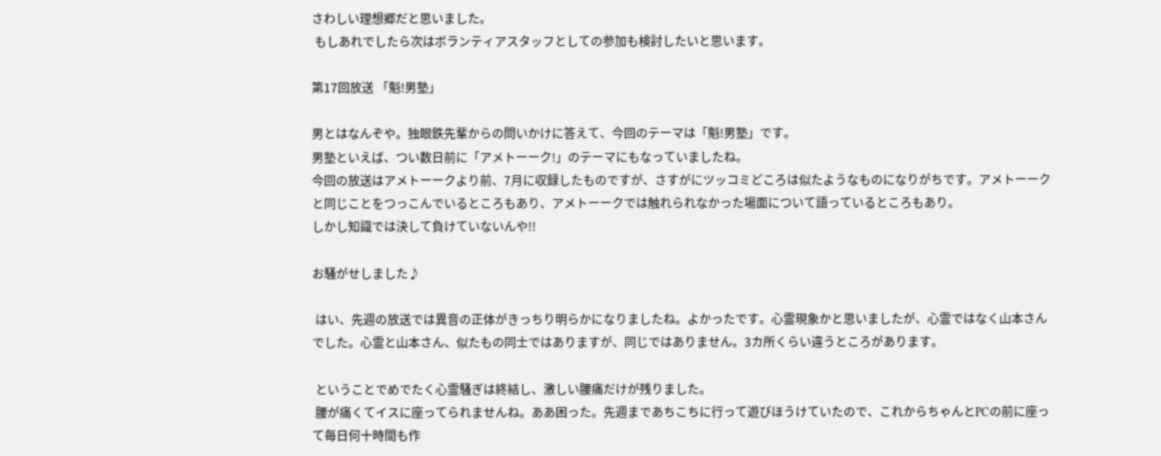さわしい理想郷だと思いました。
 もしあれでしたら次はボランティアスタッフとしての参加も検討したいと思います。

第17回放送 「魁!男塾」

男とはなんぞや。独眼鉄先輩からの問いかけに答えて、今回のテーマは「魁!男塾」です。
男塾といえば、つい数日前に「アメトーーク!」のテーマにもなっていましたね。
今回の放送はアメトーークより前、7月に収録したものですが、さすがにツッコミどころは似たようなものになりがちです。アメトーークと同じことをつっこんでいるところもあり、アメトーークでは触れられなかった場面について語っているところもあり。
しかし知識では決して負けていないんや!!

お騒がせしました♪

 はい、先週の放送では異音の正体がきっちり明らかになりましたね。よかったです。心霊現象かと思いましたが、心霊ではなく山本さんでした。心霊と山本さん、似たもの同士ではありますが、同じではありません。3カ所くらい違うところがあります。

 ということでめでたく心霊騒ぎは終結し、激しい腰痛だけが残りました。
 腰が痛くてイスに座ってられませんね。ああ困った。先週まであちこちに行って遊びほうけていたので、これからちゃんとPCの前に座って毎日何十時間も作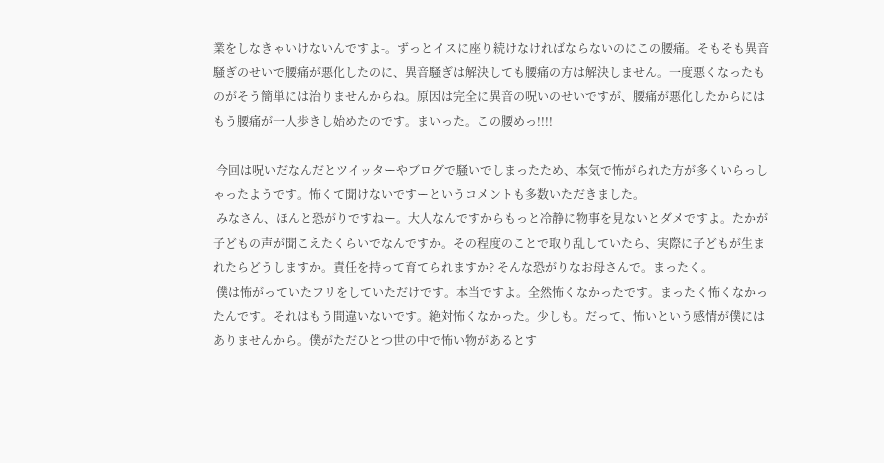業をしなきゃいけないんですよ-。ずっとイスに座り続けなければならないのにこの腰痛。そもそも異音騒ぎのせいで腰痛が悪化したのに、異音騒ぎは解決しても腰痛の方は解決しません。一度悪くなったものがそう簡単には治りませんからね。原因は完全に異音の呪いのせいですが、腰痛が悪化したからにはもう腰痛が一人歩きし始めたのです。まいった。この腰めっ!!!!

 今回は呪いだなんだとツイッターやブログで騒いでしまったため、本気で怖がられた方が多くいらっしゃったようです。怖くて聞けないですーというコメントも多数いただきました。
 みなさん、ほんと恐がりですねー。大人なんですからもっと冷静に物事を見ないとダメですよ。たかが子どもの声が聞こえたくらいでなんですか。その程度のことで取り乱していたら、実際に子どもが生まれたらどうしますか。責任を持って育てられますか? そんな恐がりなお母さんで。まったく。
 僕は怖がっていたフリをしていただけです。本当ですよ。全然怖くなかったです。まったく怖くなかったんです。それはもう間違いないです。絶対怖くなかった。少しも。だって、怖いという感情が僕にはありませんから。僕がただひとつ世の中で怖い物があるとす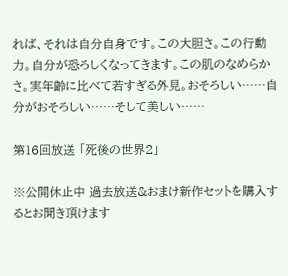れば、それは自分自身です。この大胆さ。この行動力。自分が恐ろしくなってきます。この肌のなめらかさ。実年齢に比べて若すぎる外見。おそろしい……自分がおそろしい……そして美しい……

第16回放送 「死後の世界2」

※公開休止中 過去放送&おまけ新作セットを購入するとお聞き頂けます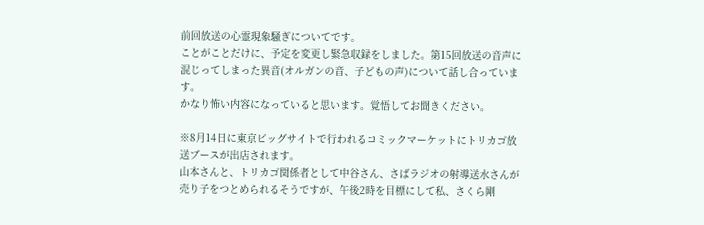前回放送の心霊現象騒ぎについてです。
ことがことだけに、予定を変更し緊急収録をしました。第15回放送の音声に混じってしまった異音(オルガンの音、子どもの声)について話し合っています。
かなり怖い内容になっていると思います。覚悟してお聞きください。

※8月14日に東京ビッグサイトで行われるコミックマーケットにトリカゴ放送ブースが出店されます。
山本さんと、トリカゴ関係者として中谷さん、さばラジオの射導送水さんが売り子をつとめられるそうですが、午後2時を目標にして私、さくら剛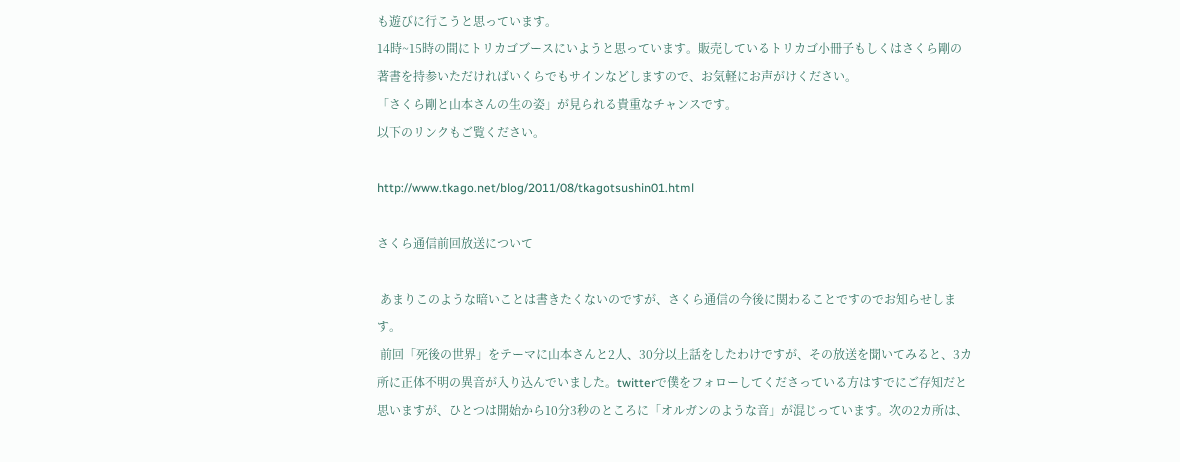も遊びに行こうと思っています。
14時~15時の間にトリカゴブースにいようと思っています。販売しているトリカゴ小冊子もしくはさくら剛の著書を持参いただければいくらでもサインなどしますので、お気軽にお声がけください。
「さくら剛と山本さんの生の姿」が見られる貴重なチャンスです。
以下のリンクもご覧ください。

http://www.tkago.net/blog/2011/08/tkagotsushin01.html

さくら通信前回放送について

 あまりこのような暗いことは書きたくないのですが、さくら通信の今後に関わることですのでお知らせします。
 前回「死後の世界」をテーマに山本さんと2人、30分以上話をしたわけですが、その放送を聞いてみると、3カ所に正体不明の異音が入り込んでいました。twitterで僕をフォローしてくださっている方はすでにご存知だと思いますが、ひとつは開始から10分3秒のところに「オルガンのような音」が混じっています。次の2カ所は、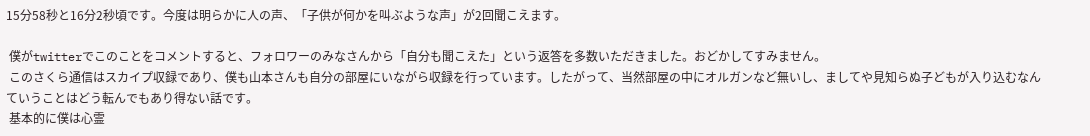15分58秒と16分2秒頃です。今度は明らかに人の声、「子供が何かを叫ぶような声」が2回聞こえます。

 僕がtwitterでこのことをコメントすると、フォロワーのみなさんから「自分も聞こえた」という返答を多数いただきました。おどかしてすみません。
 このさくら通信はスカイプ収録であり、僕も山本さんも自分の部屋にいながら収録を行っています。したがって、当然部屋の中にオルガンなど無いし、ましてや見知らぬ子どもが入り込むなんていうことはどう転んでもあり得ない話です。
 基本的に僕は心霊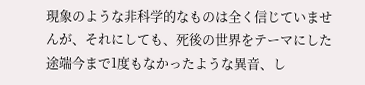現象のような非科学的なものは全く信じていませんが、それにしても、死後の世界をテーマにした途端今まで1度もなかったような異音、し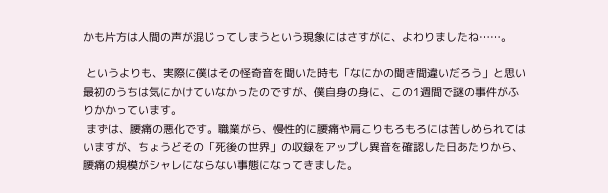かも片方は人間の声が混じってしまうという現象にはさすがに、よわりましたね……。

 というよりも、実際に僕はその怪奇音を聞いた時も「なにかの聞き間違いだろう」と思い最初のうちは気にかけていなかったのですが、僕自身の身に、この1週間で謎の事件がふりかかっています。
 まずは、腰痛の悪化です。職業がら、慢性的に腰痛や肩こりもろもろには苦しめられてはいますが、ちょうどその「死後の世界」の収録をアップし異音を確認した日あたりから、腰痛の規模がシャレにならない事態になってきました。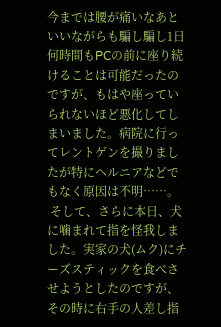今までは腰が痛いなあといいながらも騙し騙し1日何時間もPCの前に座り続けることは可能だったのですが、もはや座っていられないほど悪化してしまいました。病院に行ってレントゲンを撮りましたが特にヘルニアなどでもなく原因は不明……。
 そして、さらに本日、犬に噛まれて指を怪我しました。実家の犬(ムク)にチーズスティックを食べさせようとしたのですが、その時に右手の人差し指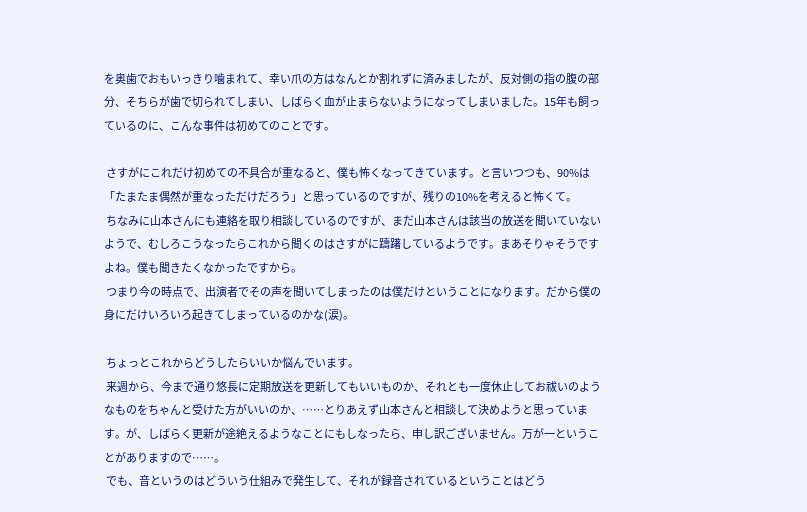を奥歯でおもいっきり噛まれて、幸い爪の方はなんとか割れずに済みましたが、反対側の指の腹の部分、そちらが歯で切られてしまい、しばらく血が止まらないようになってしまいました。15年も飼っているのに、こんな事件は初めてのことです。

 さすがにこれだけ初めての不具合が重なると、僕も怖くなってきています。と言いつつも、90%は「たまたま偶然が重なっただけだろう」と思っているのですが、残りの10%を考えると怖くて。
 ちなみに山本さんにも連絡を取り相談しているのですが、まだ山本さんは該当の放送を聞いていないようで、むしろこうなったらこれから聞くのはさすがに躊躇しているようです。まあそりゃそうですよね。僕も聞きたくなかったですから。
 つまり今の時点で、出演者でその声を聞いてしまったのは僕だけということになります。だから僕の身にだけいろいろ起きてしまっているのかな(涙)。

 ちょっとこれからどうしたらいいか悩んでいます。
 来週から、今まで通り悠長に定期放送を更新してもいいものか、それとも一度休止してお祓いのようなものをちゃんと受けた方がいいのか、……とりあえず山本さんと相談して決めようと思っています。が、しばらく更新が途絶えるようなことにもしなったら、申し訳ございません。万が一ということがありますので……。
 でも、音というのはどういう仕組みで発生して、それが録音されているということはどう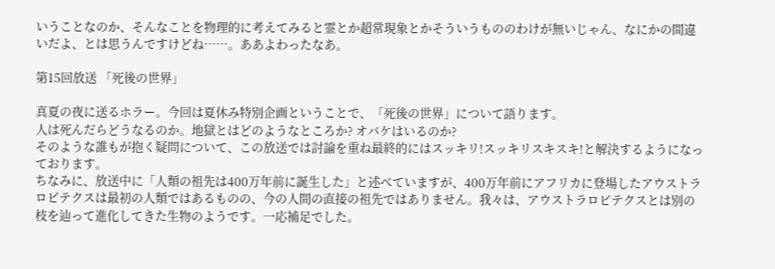いうことなのか、そんなことを物理的に考えてみると霊とか超常現象とかそういうもののわけが無いじゃん、なにかの間違いだよ、とは思うんですけどね……。ああよわったなあ。

第15回放送 「死後の世界」

真夏の夜に送るホラー。今回は夏休み特別企画ということで、「死後の世界」について語ります。
人は死んだらどうなるのか。地獄とはどのようなところか? オバケはいるのか?
そのような誰もが抱く疑問について、この放送では討論を重ね最終的にはスッキリ!スッキリスキスキ!と解決するようになっております。
ちなみに、放送中に「人類の祖先は400万年前に誕生した」と述べていますが、400万年前にアフリカに登場したアウストラロピテクスは最初の人類ではあるものの、今の人間の直接の祖先ではありません。我々は、アウストラロピテクスとは別の枝を辿って進化してきた生物のようです。一応補足でした。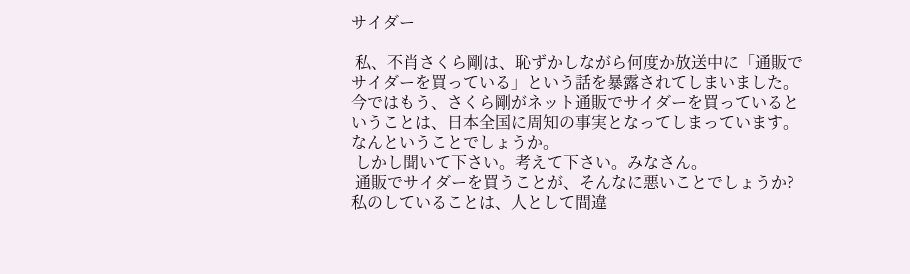サイダー

 私、不肖さくら剛は、恥ずかしながら何度か放送中に「通販でサイダーを買っている」という話を暴露されてしまいました。今ではもう、さくら剛がネット通販でサイダーを買っているということは、日本全国に周知の事実となってしまっています。なんということでしょうか。
 しかし聞いて下さい。考えて下さい。みなさん。
 通販でサイダーを買うことが、そんなに悪いことでしょうか? 私のしていることは、人として間違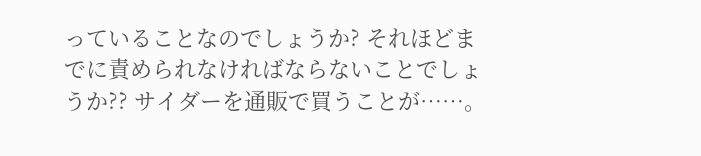っていることなのでしょうか? それほどまでに責められなければならないことでしょうか?? サイダーを通販で買うことが……。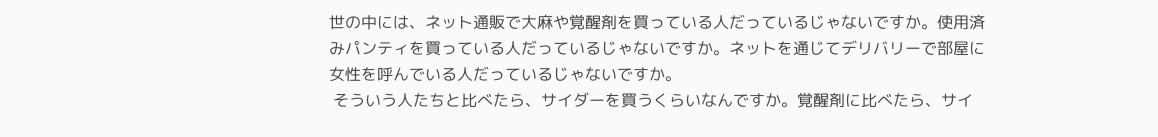世の中には、ネット通販で大麻や覚醒剤を買っている人だっているじゃないですか。使用済みパンティを買っている人だっているじゃないですか。ネットを通じてデリバリーで部屋に女性を呼んでいる人だっているじゃないですか。
 そういう人たちと比べたら、サイダーを買うくらいなんですか。覚醒剤に比べたら、サイ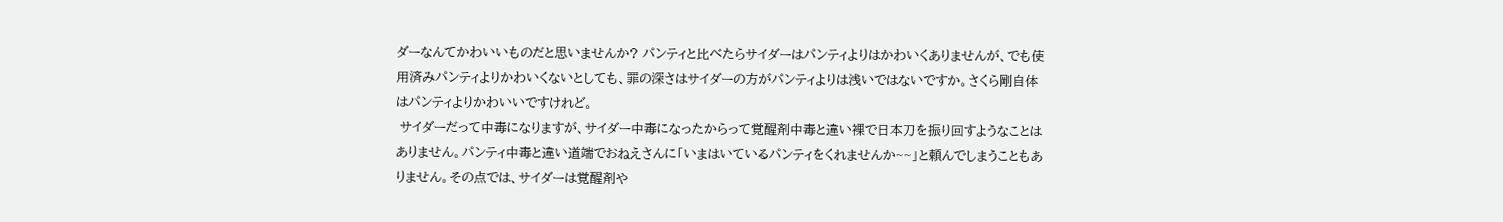ダーなんてかわいいものだと思いませんか? パンティと比べたらサイダーはパンティよりはかわいくありませんが、でも使用済みパンティよりかわいくないとしても、罪の深さはサイダーの方がパンティよりは浅いではないですか。さくら剛自体はパンティよりかわいいですけれど。
 サイダーだって中毒になりますが、サイダー中毒になったからって覚醒剤中毒と違い裸で日本刀を振り回すようなことはありません。パンティ中毒と違い道端でおねえさんに「いまはいているパンティをくれませんか~~」と頼んでしまうこともありません。その点では、サイダーは覚醒剤や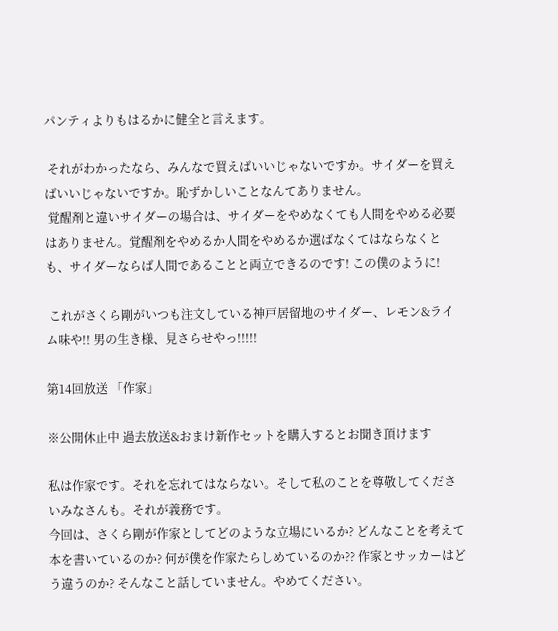パンティよりもはるかに健全と言えます。

 それがわかったなら、みんなで買えばいいじゃないですか。サイダーを買えばいいじゃないですか。恥ずかしいことなんてありません。
 覚醒剤と違いサイダーの場合は、サイダーをやめなくても人間をやめる必要はありません。覚醒剤をやめるか人間をやめるか選ばなくてはならなくとも、サイダーならば人間であることと両立できるのです! この僕のように!

 これがさくら剛がいつも注文している神戸居留地のサイダー、レモン&ライム味や!! 男の生き様、見さらせやっ!!!!!

第14回放送 「作家」

※公開休止中 過去放送&おまけ新作セットを購入するとお聞き頂けます

私は作家です。それを忘れてはならない。そして私のことを尊敬してくださいみなさんも。それが義務です。
今回は、さくら剛が作家としてどのような立場にいるか? どんなことを考えて本を書いているのか? 何が僕を作家たらしめているのか?? 作家とサッカーはどう違うのか? そんなこと話していません。やめてください。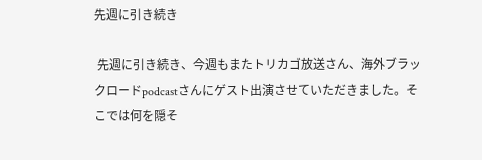先週に引き続き

 先週に引き続き、今週もまたトリカゴ放送さん、海外ブラックロードpodcastさんにゲスト出演させていただきました。そこでは何を隠そ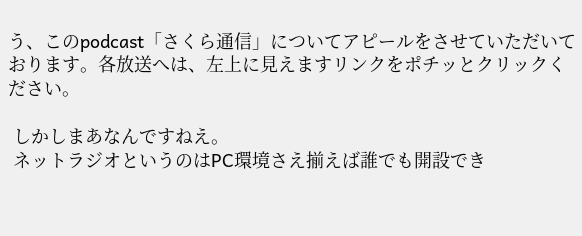う、このpodcast「さくら通信」についてアピールをさせていただいております。各放送へは、左上に見えますリンクをポチッとクリックください。

 しかしまあなんですねえ。
 ネットラジオというのはPC環境さえ揃えば誰でも開設でき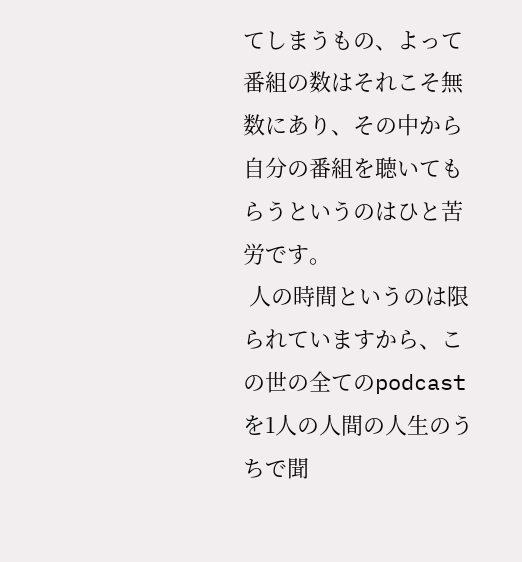てしまうもの、よって番組の数はそれこそ無数にあり、その中から自分の番組を聴いてもらうというのはひと苦労です。
 人の時間というのは限られていますから、この世の全てのpodcastを1人の人間の人生のうちで聞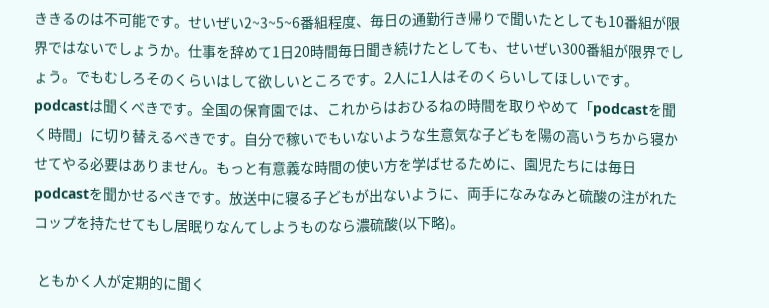ききるのは不可能です。せいぜい2~3~5~6番組程度、毎日の通勤行き帰りで聞いたとしても10番組が限界ではないでしょうか。仕事を辞めて1日20時間毎日聞き続けたとしても、せいぜい300番組が限界でしょう。でもむしろそのくらいはして欲しいところです。2人に1人はそのくらいしてほしいです。podcastは聞くべきです。全国の保育園では、これからはおひるねの時間を取りやめて「podcastを聞く時間」に切り替えるべきです。自分で稼いでもいないような生意気な子どもを陽の高いうちから寝かせてやる必要はありません。もっと有意義な時間の使い方を学ばせるために、園児たちには毎日podcastを聞かせるべきです。放送中に寝る子どもが出ないように、両手になみなみと硫酸の注がれたコップを持たせてもし居眠りなんてしようものなら濃硫酸(以下略)。

 ともかく人が定期的に聞く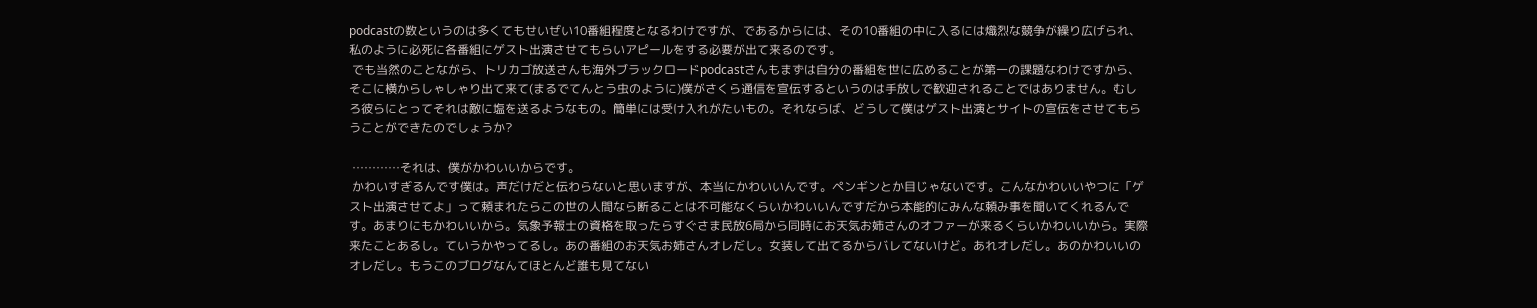podcastの数というのは多くてもせいぜい10番組程度となるわけですが、であるからには、その10番組の中に入るには熾烈な競争が繰り広げられ、私のように必死に各番組にゲスト出演させてもらいアピールをする必要が出て来るのです。
 でも当然のことながら、トリカゴ放送さんも海外ブラックロードpodcastさんもまずは自分の番組を世に広めることが第一の課題なわけですから、そこに横からしゃしゃり出て来て(まるでてんとう虫のように)僕がさくら通信を宣伝するというのは手放しで歓迎されることではありません。むしろ彼らにとってそれは敵に塩を送るようなもの。簡単には受け入れがたいもの。それならば、どうして僕はゲスト出演とサイトの宣伝をさせてもらうことができたのでしょうか?

 …………それは、僕がかわいいからです。
 かわいすぎるんです僕は。声だけだと伝わらないと思いますが、本当にかわいいんです。ペンギンとか目じゃないです。こんなかわいいやつに「ゲスト出演させてよ」って頼まれたらこの世の人間なら断ることは不可能なくらいかわいいんですだから本能的にみんな頼み事を聞いてくれるんです。あまりにもかわいいから。気象予報士の資格を取ったらすぐさま民放6局から同時にお天気お姉さんのオファーが来るくらいかわいいから。実際来たことあるし。ていうかやってるし。あの番組のお天気お姉さんオレだし。女装して出てるからバレてないけど。あれオレだし。あのかわいいのオレだし。もうこのブログなんてほとんど誰も見てない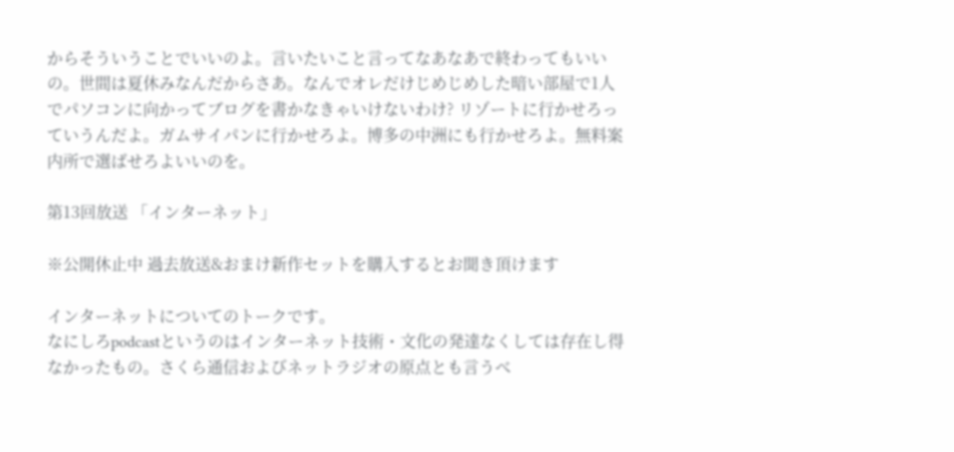からそういうことでいいのよ。言いたいこと言ってなあなあで終わってもいいの。世間は夏休みなんだからさあ。なんでオレだけじめじめした暗い部屋で1人でパソコンに向かってブログを書かなきゃいけないわけ? リゾートに行かせろっていうんだよ。ガムサイパンに行かせろよ。博多の中洲にも行かせろよ。無料案内所で選ばせろよいいのを。

第13回放送 「インターネット」

※公開休止中 過去放送&おまけ新作セットを購入するとお聞き頂けます

インターネットについてのトークです。
なにしろpodcastというのはインターネット技術・文化の発達なくしては存在し得なかったもの。さくら通信およびネットラジオの原点とも言うべ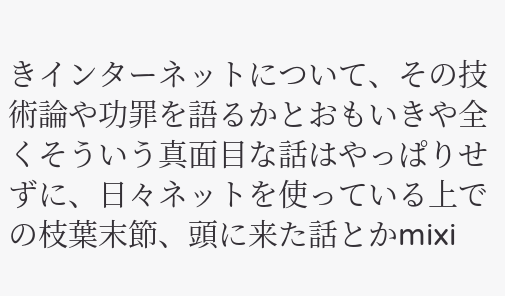きインターネットについて、その技術論や功罪を語るかとおもいきや全くそういう真面目な話はやっぱりせずに、日々ネットを使っている上での枝葉末節、頭に来た話とかmixi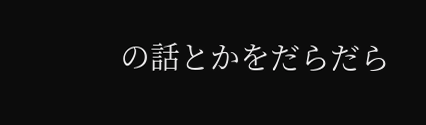の話とかをだらだら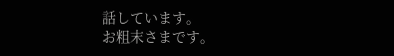話しています。
お粗末さまです。